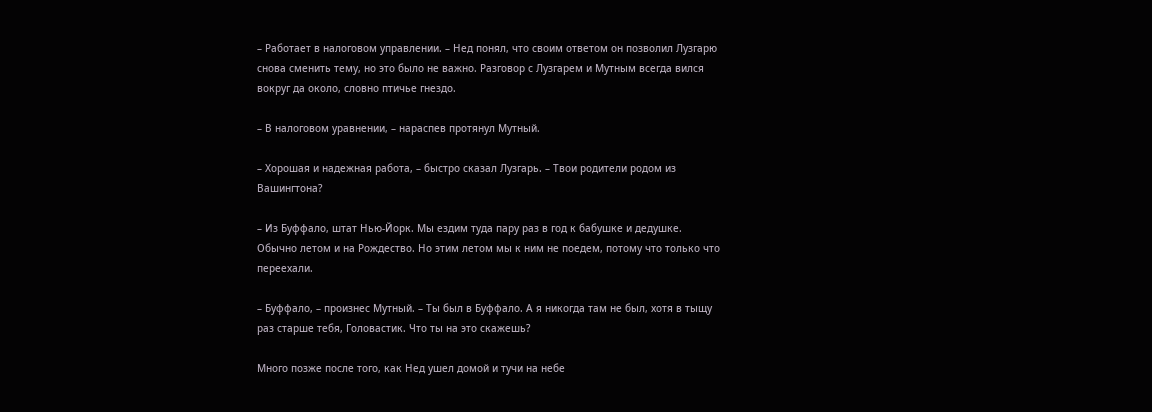– Работает в налоговом управлении. – Нед понял, что своим ответом он позволил Лузгарю снова сменить тему, но это было не важно. Разговор с Лузгарем и Мутным всегда вился вокруг да около, словно птичье гнездо.

– В налоговом уравнении, – нараспев протянул Мутный.

– Хорошая и надежная работа, – быстро сказал Лузгарь. – Твои родители родом из Вашингтона?

– Из Буффало, штат Нью-Йорк. Мы ездим туда пару раз в год к бабушке и дедушке. Обычно летом и на Рождество. Но этим летом мы к ним не поедем, потому что только что переехали.

– Буффало, – произнес Мутный. – Ты был в Буффало. А я никогда там не был, хотя в тыщу раз старше тебя, Головастик. Что ты на это скажешь?

Много позже после того, как Нед ушел домой и тучи на небе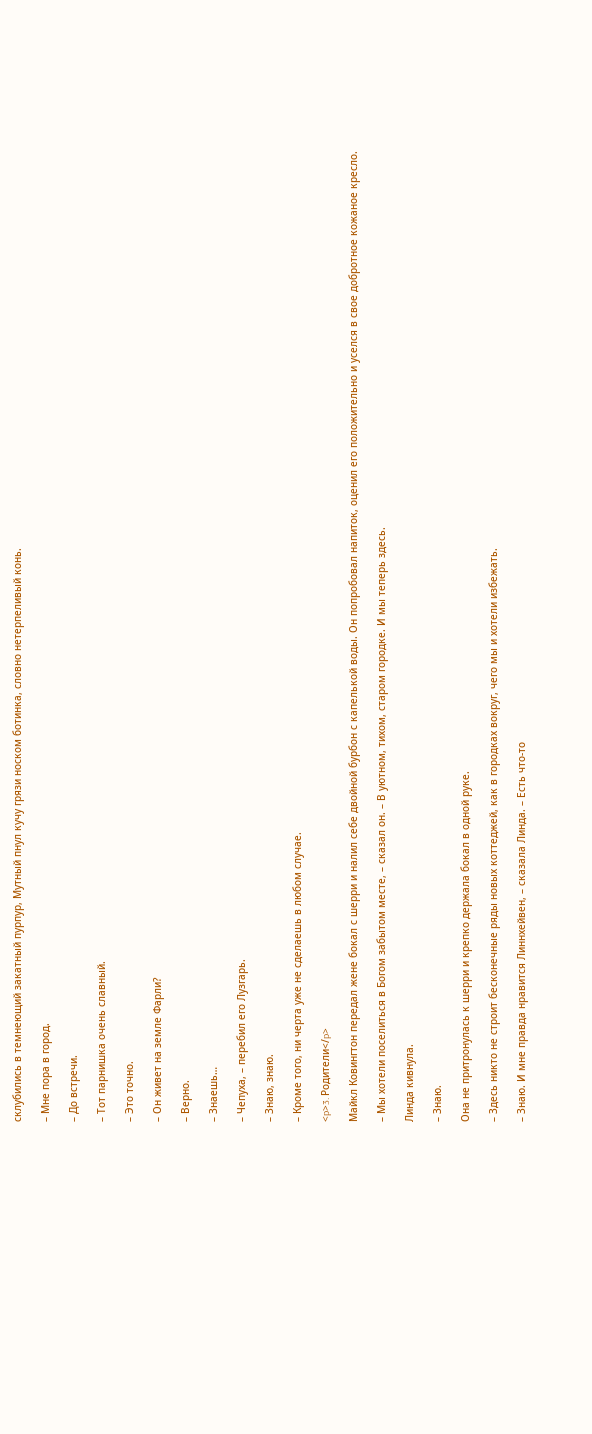склубились в темнеющий закатный пурпур, Мутный пнул кучу грязи носком ботинка, словно нетерпеливый конь.

– Мне пора в город.

– До встречи.

– Тот парнишка очень славный.

– Это точно.

– Он живет на земле Фарли?

– Верно.

– Знаешь…

– Чепуха, – перебил его Лузгарь.

– Знаю, знаю.

– Кроме того, ни черта уже не сделаешь в любом случае.

<p>3. Родители</p>

Майкл Ковингтон передал жене бокал с шерри и налил себе двойной бурбон с капелькой воды. Он попробовал напиток, оценил его положительно и уселся в свое добротное кожаное кресло.

– Мы хотели поселиться в Богом забытом месте, – сказал он. – В уютном, тихом, старом городке. И мы теперь здесь.

Линда кивнула.

– Знаю.

Она не притронулась к шерри и крепко держала бокал в одной руке.

– Здесь никто не строит бесконечные ряды новых коттеджей, как в городках вокруг, чего мы и хотели избежать.

– Знаю. И мне правда нравится Линнхейвен, – сказала Линда. – Есть что-то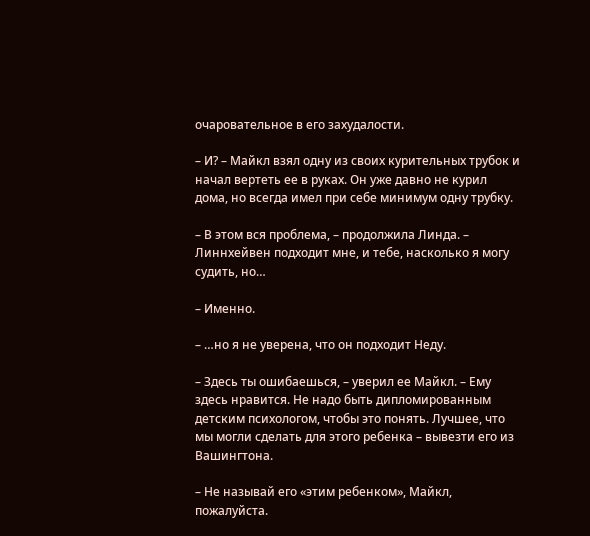очаровательное в его захудалости.

– И? – Майкл взял одну из своих курительных трубок и начал вертеть ее в руках. Он уже давно не курил дома, но всегда имел при себе минимум одну трубку.

– В этом вся проблема, – продолжила Линда. – Линнхейвен подходит мне, и тебе, насколько я могу судить, но…

– Именно.

– …но я не уверена, что он подходит Неду.

– Здесь ты ошибаешься, – уверил ее Майкл. – Ему здесь нравится. Не надо быть дипломированным детским психологом, чтобы это понять. Лучшее, что мы могли сделать для этого ребенка – вывезти его из Вашингтона.

– Не называй его «этим ребенком», Майкл, пожалуйста.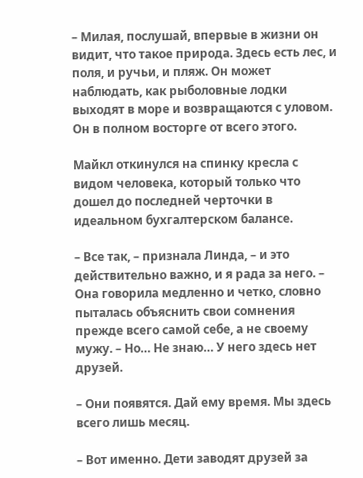– Милая, послушай, впервые в жизни он видит, что такое природа. Здесь есть лес, и поля, и ручьи, и пляж. Он может наблюдать, как рыболовные лодки выходят в море и возвращаются с уловом. Он в полном восторге от всего этого.

Майкл откинулся на спинку кресла с видом человека, который только что дошел до последней черточки в идеальном бухгалтерском балансе.

– Все так, – признала Линда, – и это действительно важно, и я рада за него. – Она говорила медленно и четко, словно пыталась объяснить свои сомнения прежде всего самой себе, а не своему мужу. – Но… Не знаю… У него здесь нет друзей.

– Они появятся. Дай ему время. Мы здесь всего лишь месяц.

– Вот именно. Дети заводят друзей за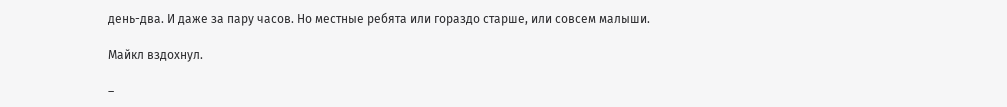день-два. И даже за пару часов. Но местные ребята или гораздо старше, или совсем малыши.

Майкл вздохнул.

–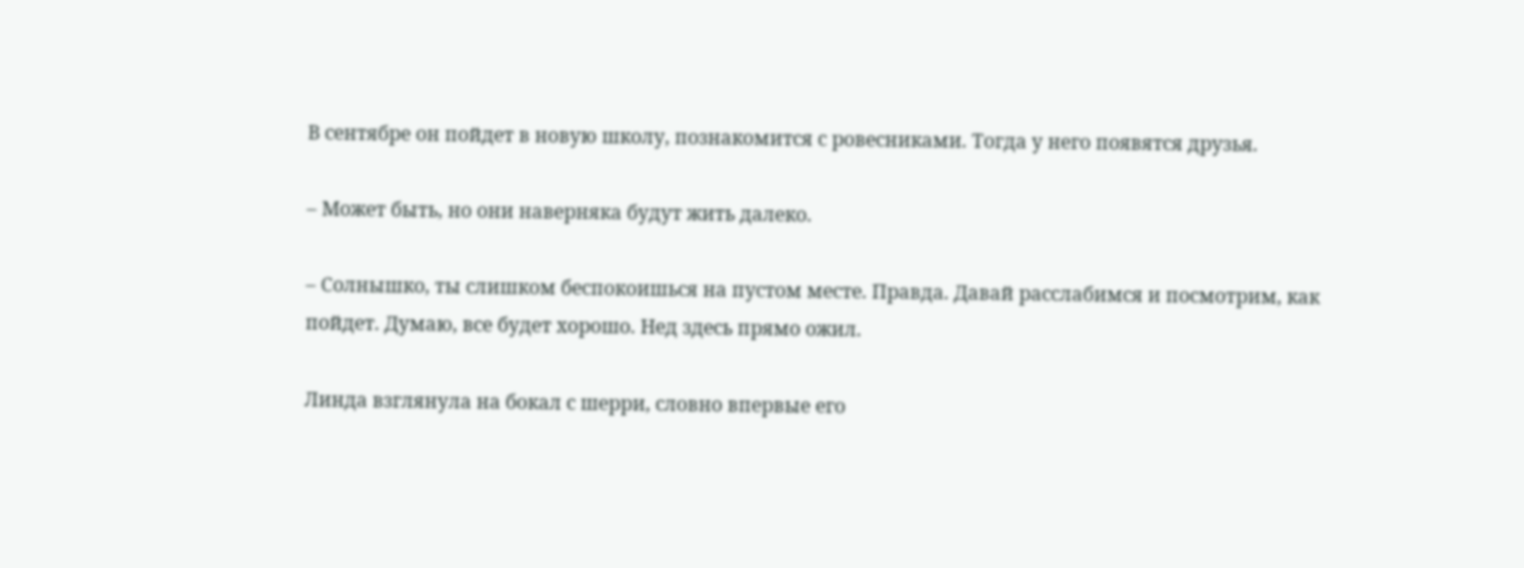В сентябре он пойдет в новую школу, познакомится с ровесниками. Тогда у него появятся друзья.

– Может быть, но они наверняка будут жить далеко.

– Солнышко, ты слишком беспокоишься на пустом месте. Правда. Давай расслабимся и посмотрим, как пойдет. Думаю, все будет хорошо. Нед здесь прямо ожил.

Линда взглянула на бокал с шерри, словно впервые его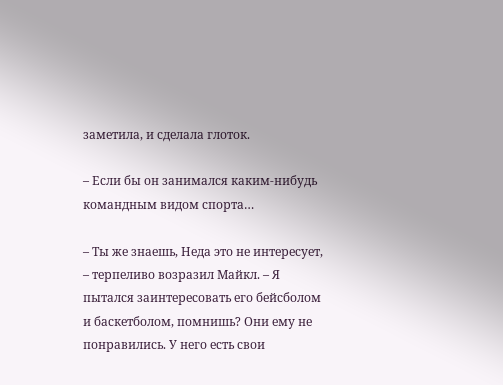заметила, и сделала глоток.

– Если бы он занимался каким-нибудь командным видом спорта…

– Ты же знаешь, Неда это не интересует, – терпеливо возразил Майкл. – Я пытался заинтересовать его бейсболом и баскетболом, помнишь? Они ему не понравились. У него есть свои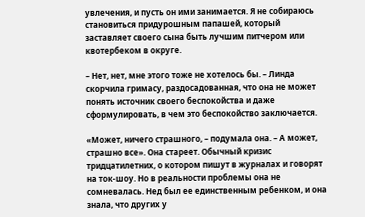увлечения, и пусть он ими занимается. Я не собираюсь становиться придурошным папашей, который заставляет своего сына быть лучшим питчером или квотербеком в округе.

– Нет, нет, мне этого тоже не хотелось бы. – Линда скорчила гримасу, раздосадованная, что она не может понять источник своего беспокойства и даже сформулировать, в чем это беспокойство заключается.

«Может, ничего страшного, – подумала она. – А может, страшно все». Она стареет. Обычный кризис тридцатилетних, о котором пишут в журналах и говорят на ток-шоу. Но в реальности проблемы она не сомневалась. Нед был ее единственным ребенком, и она знала, что других у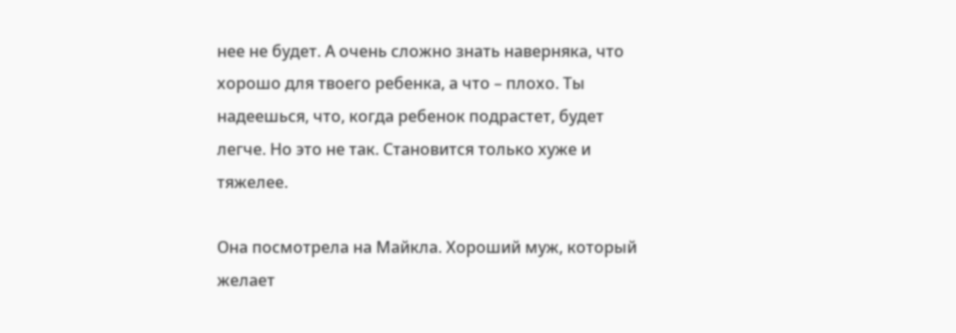нее не будет. А очень сложно знать наверняка, что хорошо для твоего ребенка, а что – плохо. Ты надеешься, что, когда ребенок подрастет, будет легче. Но это не так. Становится только хуже и тяжелее.

Она посмотрела на Майкла. Хороший муж, который желает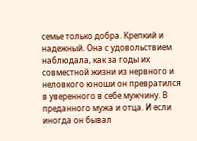семье только добра. Крепкий и надежный. Она с удовольствием наблюдала, как за годы их совместной жизни из нервного и неловкого юноши он превратился в уверенного в себе мужчину. В преданного мужа и отца. И если иногда он бывал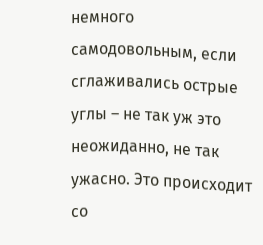немного самодовольным, если сглаживались острые углы – не так уж это неожиданно, не так ужасно. Это происходит со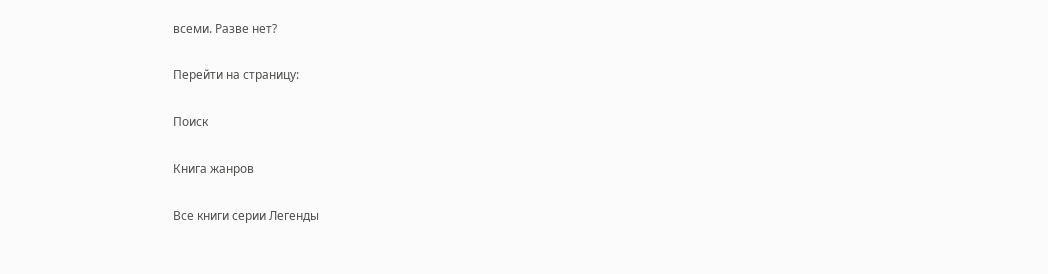всеми. Разве нет?

Перейти на страницу:

Поиск

Книга жанров

Все книги серии Легенды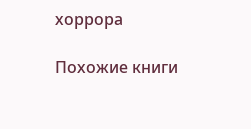хоррора

Похожие книги